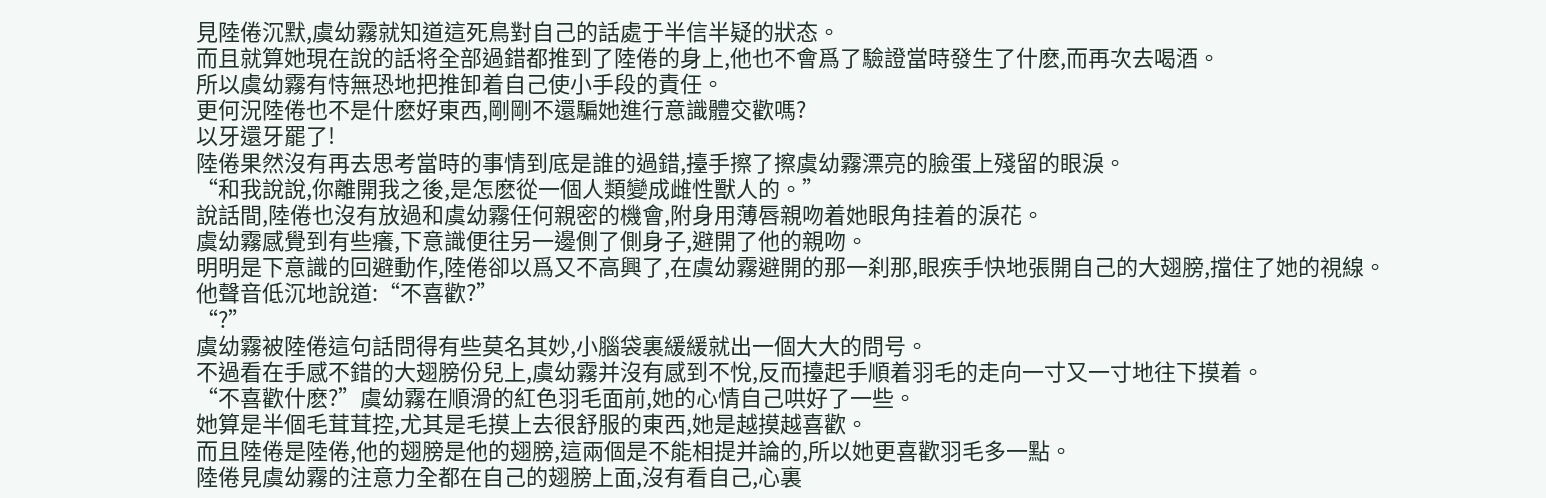見陸倦沉默,虞幼霧就知道這死鳥對自己的話處于半信半疑的狀态。
而且就算她現在說的話将全部過錯都推到了陸倦的身上,他也不會爲了驗證當時發生了什麽,而再次去喝酒。
所以虞幼霧有恃無恐地把推卸着自己使小手段的責任。
更何況陸倦也不是什麽好東西,剛剛不還騙她進行意識體交歡嗎?
以牙還牙罷了!
陸倦果然沒有再去思考當時的事情到底是誰的過錯,擡手擦了擦虞幼霧漂亮的臉蛋上殘留的眼淚。
“和我說說,你離開我之後,是怎麽從一個人類變成雌性獸人的。”
說話間,陸倦也沒有放過和虞幼霧任何親密的機會,附身用薄唇親吻着她眼角挂着的淚花。
虞幼霧感覺到有些癢,下意識便往另一邊側了側身子,避開了他的親吻。
明明是下意識的回避動作,陸倦卻以爲又不高興了,在虞幼霧避開的那一刹那,眼疾手快地張開自己的大翅膀,擋住了她的視線。
他聲音低沉地說道:“不喜歡?”
“?”
虞幼霧被陸倦這句話問得有些莫名其妙,小腦袋裏緩緩就出一個大大的問号。
不過看在手感不錯的大翅膀份兒上,虞幼霧并沒有感到不悅,反而擡起手順着羽毛的走向一寸又一寸地往下摸着。
“不喜歡什麽?”虞幼霧在順滑的紅色羽毛面前,她的心情自己哄好了一些。
她算是半個毛茸茸控,尤其是毛摸上去很舒服的東西,她是越摸越喜歡。
而且陸倦是陸倦,他的翅膀是他的翅膀,這兩個是不能相提并論的,所以她更喜歡羽毛多一點。
陸倦見虞幼霧的注意力全都在自己的翅膀上面,沒有看自己,心裏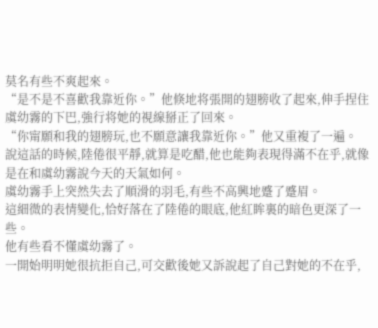莫名有些不爽起來。
“是不是不喜歡我靠近你。”他倏地将張開的翅膀收了起來,伸手捏住虞幼霧的下巴,強行将她的視線掰正了回來。
“你甯願和我的翅膀玩,也不願意讓我靠近你。”他又重複了一遍。
說這話的時候,陸倦很平靜,就算是吃醋,他也能夠表現得滿不在乎,就像是在和虞幼霧說今天的天氣如何。
虞幼霧手上突然失去了順滑的羽毛,有些不高興地蹙了蹙眉。
這細微的表情變化,恰好落在了陸倦的眼底,他紅眸裏的暗色更深了一些。
他有些看不懂虞幼霧了。
一開始明明她很抗拒自己,可交歡後她又訴說起了自己對她的不在乎,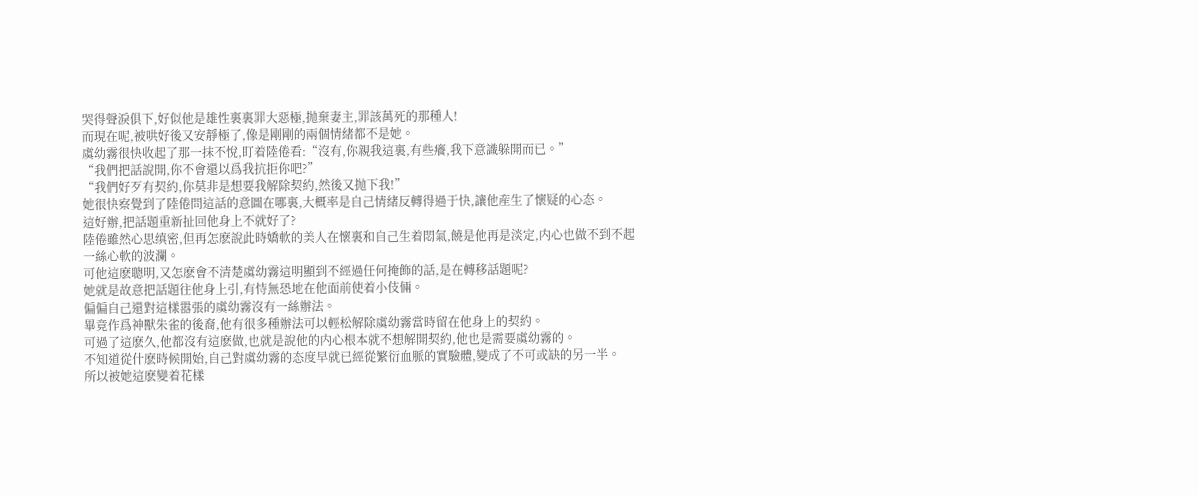哭得聲淚俱下,好似他是雄性裏裏罪大惡極,抛棄妻主,罪該萬死的那種人!
而現在呢,被哄好後又安靜極了,像是剛剛的兩個情緒都不是她。
虞幼霧很快收起了那一抹不悅,盯着陸倦看:“沒有,你親我這裏,有些癢,我下意識躲開而已。”
“我們把話說開,你不會還以爲我抗拒你吧?”
“我們好歹有契約,你莫非是想要我解除契約,然後又抛下我!”
她很快察覺到了陸倦問這話的意圖在哪裏,大概率是自己情緒反轉得過于快,讓他産生了懷疑的心态。
這好辦,把話題重新扯回他身上不就好了?
陸倦雖然心思缜密,但再怎麽說此時嬌軟的美人在懷裏和自己生着悶氣,饒是他再是淡定,内心也做不到不起一絲心軟的波瀾。
可他這麽聰明,又怎麽會不清楚虞幼霧這明顯到不經過任何掩飾的話,是在轉移話題呢?
她就是故意把話題往他身上引,有恃無恐地在他面前使着小伎倆。
偏偏自己還對這樣嚣張的虞幼霧沒有一絲辦法。
畢竟作爲神獸朱雀的後裔,他有很多種辦法可以輕松解除虞幼霧當時留在他身上的契約。
可過了這麽久,他都沒有這麽做,也就是說他的内心根本就不想解開契約,他也是需要虞幼霧的。
不知道從什麽時候開始,自己對虞幼霧的态度早就已經從繁衍血脈的實驗體,變成了不可或缺的另一半。
所以被她這麽變着花樣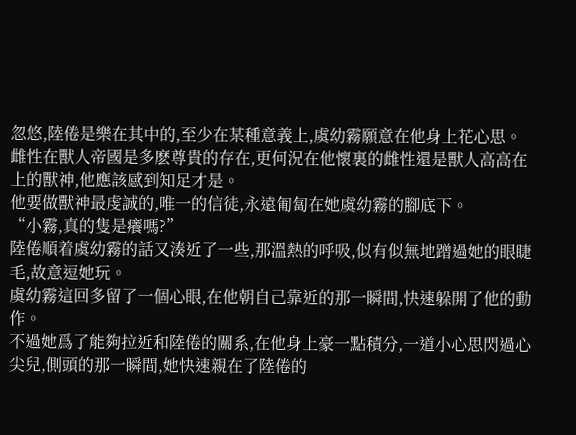忽悠,陸倦是樂在其中的,至少在某種意義上,虞幼霧願意在他身上花心思。
雌性在獸人帝國是多麽尊貴的存在,更何況在他懷裏的雌性還是獸人高高在上的獸神,他應該感到知足才是。
他要做獸神最虔誠的,唯一的信徒,永遠匍匐在她虞幼霧的腳底下。
“小霧,真的隻是癢嗎?”
陸倦順着虞幼霧的話又湊近了一些,那溫熱的呼吸,似有似無地蹭過她的眼睫毛,故意逗她玩。
虞幼霧這回多留了一個心眼,在他朝自己靠近的那一瞬間,快速躲開了他的動作。
不過她爲了能夠拉近和陸倦的關系,在他身上豪一點積分,一道小心思閃過心尖兒,側頭的那一瞬間,她快速親在了陸倦的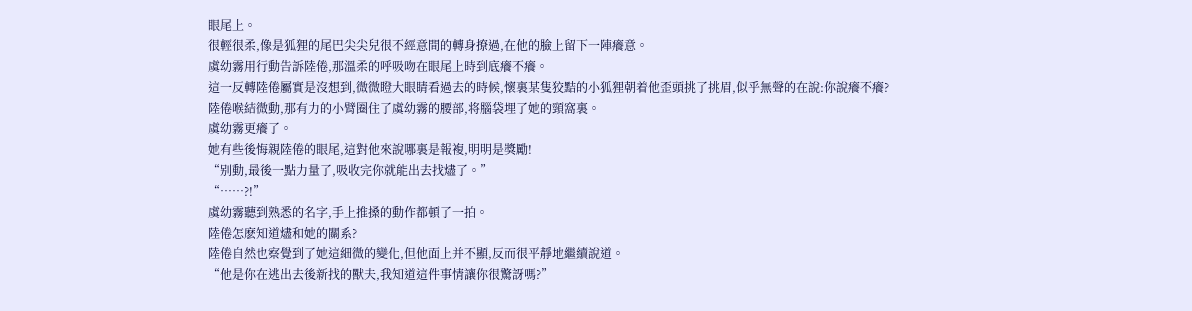眼尾上。
很輕很柔,像是狐狸的尾巴尖尖兒很不經意間的轉身撩過,在他的臉上留下一陣癢意。
虞幼霧用行動告訴陸倦,那溫柔的呼吸吻在眼尾上時到底癢不癢。
這一反轉陸倦屬實是沒想到,微微瞪大眼睛看過去的時候,懷裏某隻狡黠的小狐狸朝着他歪頭挑了挑眉,似乎無聲的在說:你說癢不癢?
陸倦喉結微動,那有力的小臂圈住了虞幼霧的腰部,将腦袋埋了她的頸窩裏。
虞幼霧更癢了。
她有些後悔親陸倦的眼尾,這對他來說哪裏是報複,明明是獎勵!
“别動,最後一點力量了,吸收完你就能出去找燼了。”
“……?!”
虞幼霧聽到熟悉的名字,手上推搡的動作都頓了一拍。
陸倦怎麽知道燼和她的關系?
陸倦自然也察覺到了她這細微的變化,但他面上并不顯,反而很平靜地繼續說道。
“他是你在逃出去後新找的獸夫,我知道這件事情讓你很驚訝嗎?”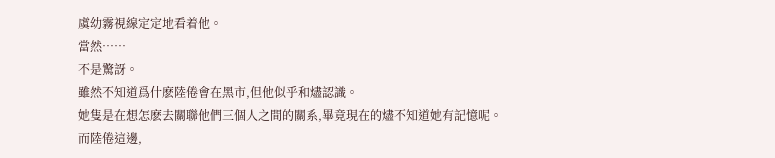虞幼霧視線定定地看着他。
當然……
不是驚訝。
雖然不知道爲什麽陸倦會在黑市,但他似乎和燼認識。
她隻是在想怎麽去關聯他們三個人之間的關系,畢竟現在的燼不知道她有記憶呢。
而陸倦這邊,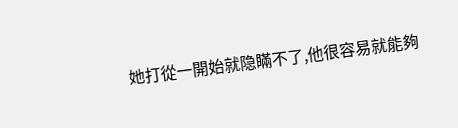她打從一開始就隐瞞不了,他很容易就能夠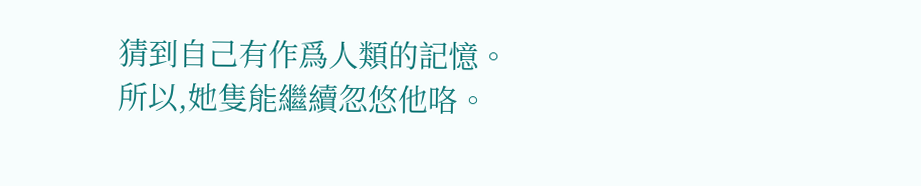猜到自己有作爲人類的記憶。
所以,她隻能繼續忽悠他咯。